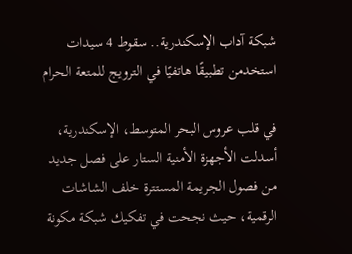شبكة آداب الإسكندرية.. سقوط 4 سيدات استخدمن تطبيقًا هاتفيًا في الترويج للمتعة الحرام

في قلب عروس البحر المتوسط، الإسكندرية، أسدلت الأجهزة الأمنية الستار على فصل جديد من فصول الجريمة المستترة خلف الشاشات الرقمية، حيث نجحت في تفكيك شبكة مكونة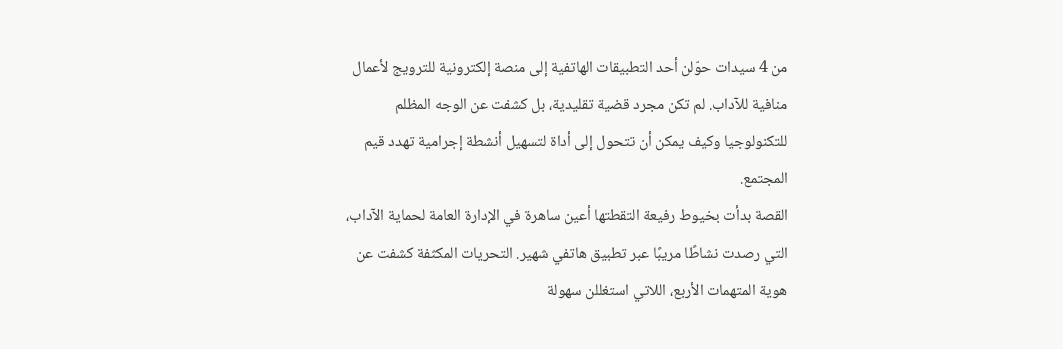من 4 سيدات حوّلن أحد التطبيقات الهاتفية إلى منصة إلكترونية للترويج لأعمال منافية للآداب. لم تكن مجرد قضية تقليدية، بل كشفت عن الوجه المظلم للتكنولوجيا وكيف يمكن أن تتحول إلى أداة لتسهيل أنشطة إجرامية تهدد قيم المجتمع.
القصة بدأت بخيوط رفيعة التقطتها أعين ساهرة في الإدارة العامة لحماية الآداب، التي رصدت نشاطًا مريبًا عبر تطبيق هاتفي شهير. التحريات المكثفة كشفت عن هوية المتهمات الأربع، اللاتي استغللن سهولة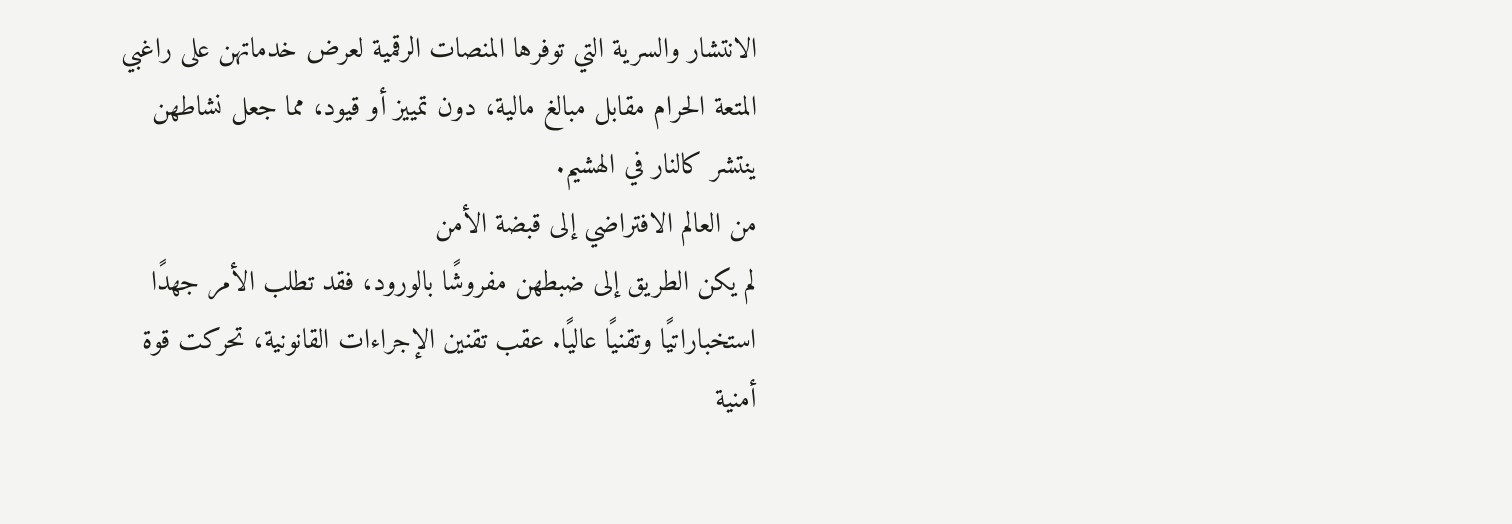الانتشار والسرية التي توفرها المنصات الرقمية لعرض خدماتهن على راغبي المتعة الحرام مقابل مبالغ مالية، دون تمييز أو قيود، مما جعل نشاطهن ينتشر كالنار في الهشيم.
من العالم الافتراضي إلى قبضة الأمن
لم يكن الطريق إلى ضبطهن مفروشًا بالورود، فقد تطلب الأمر جهدًا استخباراتيًا وتقنيًا عاليًا. عقب تقنين الإجراءات القانونية، تحركت قوة أمنية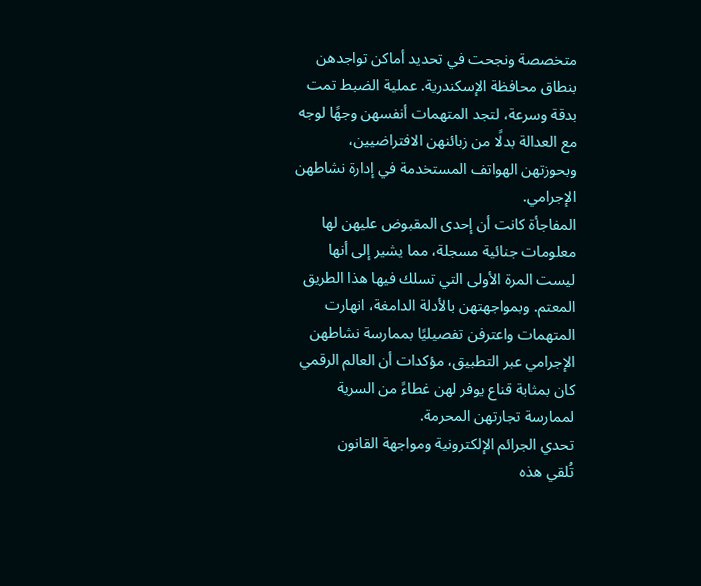متخصصة ونجحت في تحديد أماكن تواجدهن بنطاق محافظة الإسكندرية. عملية الضبط تمت بدقة وسرعة، لتجد المتهمات أنفسهن وجهًا لوجه مع العدالة بدلًا من زبائنهن الافتراضيين، وبحوزتهن الهواتف المستخدمة في إدارة نشاطهن الإجرامي.
المفاجأة كانت أن إحدى المقبوض عليهن لها معلومات جنائية مسجلة، مما يشير إلى أنها ليست المرة الأولى التي تسلك فيها هذا الطريق المعتم. وبمواجهتهن بالأدلة الدامغة، انهارت المتهمات واعترفن تفصيليًا بممارسة نشاطهن الإجرامي عبر التطبيق، مؤكدات أن العالم الرقمي كان بمثابة قناع يوفر لهن غطاءً من السرية لممارسة تجارتهن المحرمة.
تحدي الجرائم الإلكترونية ومواجهة القانون
تُلقي هذه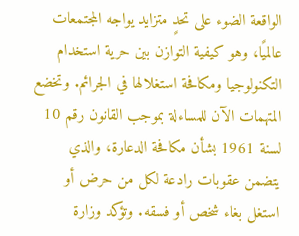الواقعة الضوء على تحدٍ متزايد يواجه المجتمعات عالميًا، وهو كيفية التوازن بين حرية استخدام التكنولوجيا ومكافحة استغلالها في الجرائم. وتخضع المتهمات الآن للمساءلة بموجب القانون رقم 10 لسنة 1961 بشأن مكافحة الدعارة، والذي يتضمن عقوبات رادعة لكل من حرض أو استغل بغاء شخص أو فسقه. وتؤكد وزارة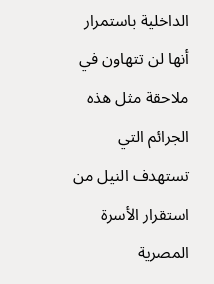الداخلية باستمرار أنها لن تتهاون في ملاحقة مثل هذه الجرائم التي تستهدف النيل من استقرار الأسرة المصرية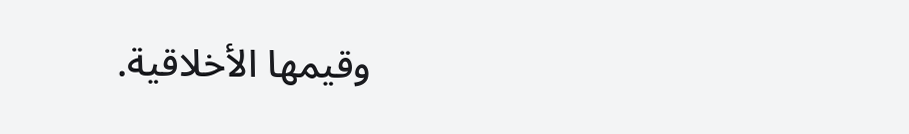وقيمها الأخلاقية.